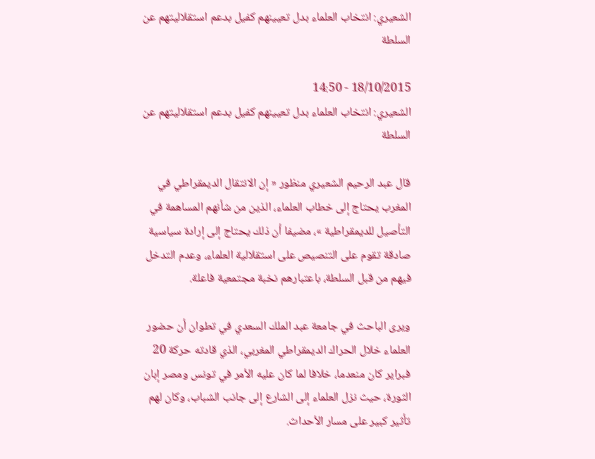الشعيري: انتخاب العلماء بدل تعيينهم كفيل بدعم استقلاليتهم عن السلطة

18/10/2015 - 14:50
الشعيري: انتخاب العلماء بدل تعيينهم كفيل بدعم استقلاليتهم عن السلطة

قال عبد الرحيم الشعيري منظور « إن الانتقال الديمقراطي في المغرب يحتاج إلى خطاب العلماء، الذين من شأنهم المساهمة في التأصيل للديمقراطية »، مضيفا أن ذلك يحتاج إلى إرادة سياسية صادقة تقوم على التنصيص على استقلالية العلماء، وعدم التدخل فيهم من قبل السلطة، باعتبارهم نخبة مجتمعية فاعلة.

ويرى الباحث في جامعة عبد الملك السعدي في تطوان أن حضور العلماء خلال الحراك الديمقراطي المغربي، الذي قادته حركة 20 فبراير كان منعدما، خلافا لما كان عليه الأمر في تونس ومصر إبان الثورة، حيث نزل العلماء إلى الشارع إلى جانب الشباب، وكان لهم تأثير كبير على مسار الأحداث.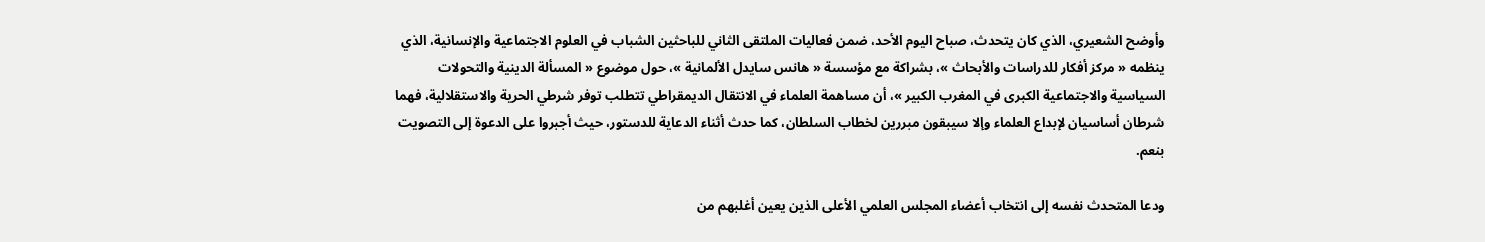وأوضح الشعيري، الذي كان يتحدث، صباح اليوم الأحد، ضمن فعاليات الملتقى الثاني للباحثين الشباب في العلوم الاجتماعية والإنسانية، الذي ينظمه « مركز أفكار للدراسات والأبحاث »، بشراكة مع مؤسسة « هانس سايدل الألمانية »، حول موضوع « المسألة الدينية والتحولات السياسية والاجتماعية الكبرى في المغرب الكبير »، أن مساهمة العلماء في الانتقال الديمقراطي تتطلب توفر شرطي الحرية والاستقلالية، فهما شرطان أساسيان لإبداع العلماء وإلا سيبقون مبررين لخطاب السلطان، كما حدث أثناء الدعاية للدستور، حيث أجبروا على الدعوة إلى التصويت بنعم.

ودعا المتحدث نفسه إلى انتخاب أعضاء المجلس العلمي الأعلى الذين يعين أغلبهم من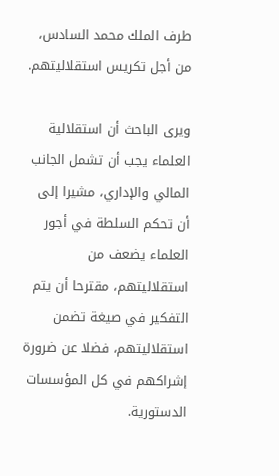طرف الملك محمد السادس، من أجل تكريس استقلاليتهم.

ويرى الباحث أن استقلالية العلماء يجب أن تشمل الجانب المالي والإداري، مشيرا إلى أن تحكم السلطة في أجور العلماء يضعف من استقلاليتهم، مقترحا أن يتم التفكير في صيغة تضمن استقلاليتهم، فضلا عن ضرورة إشراكهم في كل المؤسسات الدستورية.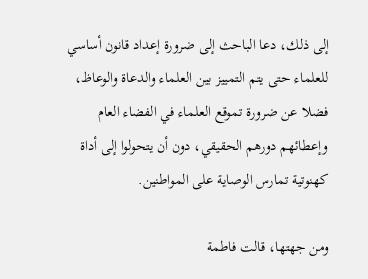إلى ذلك، دعا الباحث إلى ضرورة إعداد قانون أساسي للعلماء حتى يتم التمييز بين العلماء والدعاة والوعاظ، فضلا عن ضرورة تموقع العلماء في الفضاء العام وإعطائهم دورهم الحقيقي، دون أن يتحولوا إلى أداة كهنوتية تمارس الوصاية على المواطنين.

ومن جهتها، قالت فاطمة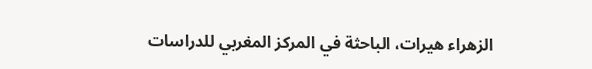الزهراء هيرات، الباحثة في المركز المغربي للدراسات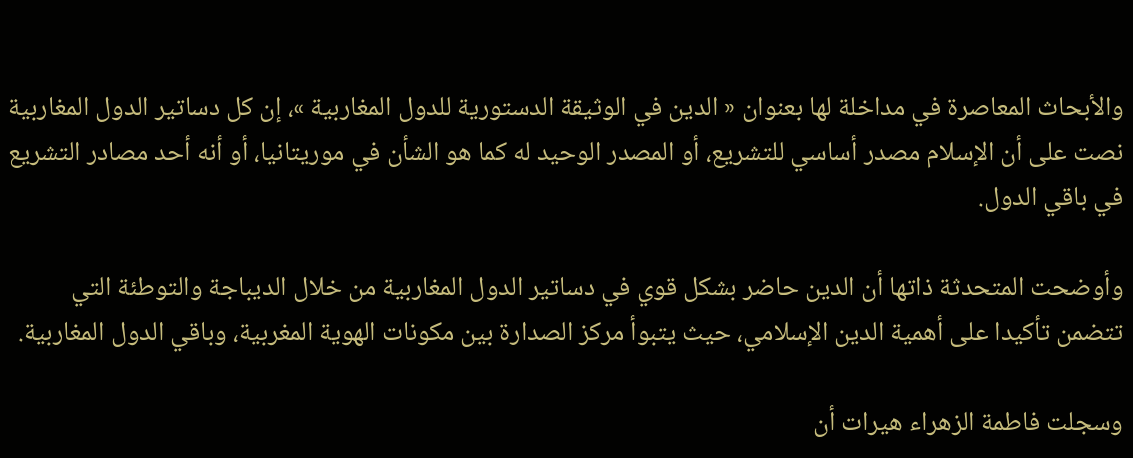والأبحاث المعاصرة في مداخلة لها بعنوان « الدين في الوثيقة الدستورية للدول المغاربية »، إن كل دساتير الدول المغاربية نصت على أن الإسلام مصدر أساسي للتشريع، أو المصدر الوحيد له كما هو الشأن في موريتانيا، أو أنه أحد مصادر التشريع في باقي الدول.

وأوضحت المتحدثة ذاتها أن الدين حاضر بشكل قوي في دساتير الدول المغاربية من خلال الديباجة والتوطئة التي تتضمن تأكيدا على أهمية الدين الإسلامي، حيث يتبوأ مركز الصدارة بين مكونات الهوية المغربية، وباقي الدول المغاربية.

وسجلت فاطمة الزهراء هيرات أن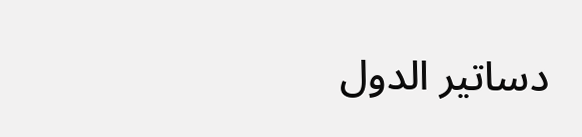دساتير الدول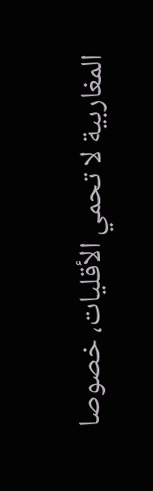المغاربية لا تحمي الأقليات، خصوصا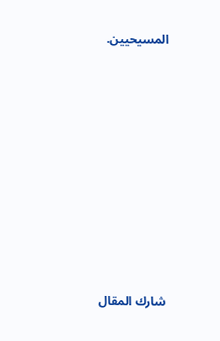المسيحيين.















شارك المقال